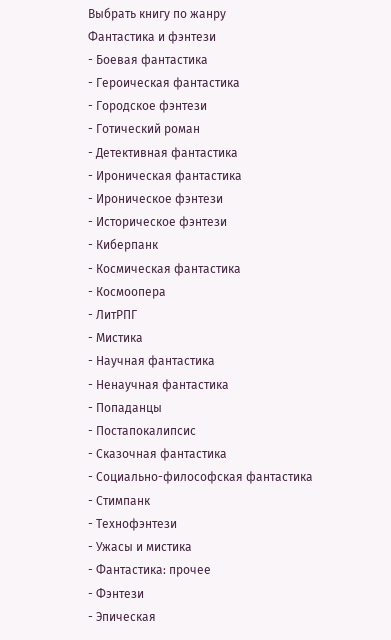Выбрать книгу по жанру
Фантастика и фэнтези
- Боевая фантастика
- Героическая фантастика
- Городское фэнтези
- Готический роман
- Детективная фантастика
- Ироническая фантастика
- Ироническое фэнтези
- Историческое фэнтези
- Киберпанк
- Космическая фантастика
- Космоопера
- ЛитРПГ
- Мистика
- Научная фантастика
- Ненаучная фантастика
- Попаданцы
- Постапокалипсис
- Сказочная фантастика
- Социально-философская фантастика
- Стимпанк
- Технофэнтези
- Ужасы и мистика
- Фантастика: прочее
- Фэнтези
- Эпическая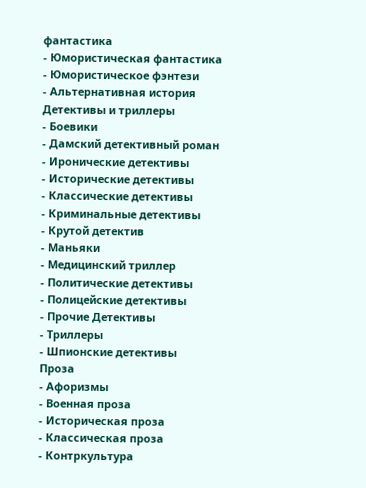фантастика
- Юмористическая фантастика
- Юмористическое фэнтези
- Альтернативная история
Детективы и триллеры
- Боевики
- Дамский детективный роман
- Иронические детективы
- Исторические детективы
- Классические детективы
- Криминальные детективы
- Крутой детектив
- Маньяки
- Медицинский триллер
- Политические детективы
- Полицейские детективы
- Прочие Детективы
- Триллеры
- Шпионские детективы
Проза
- Афоризмы
- Военная проза
- Историческая проза
- Классическая проза
- Контркультура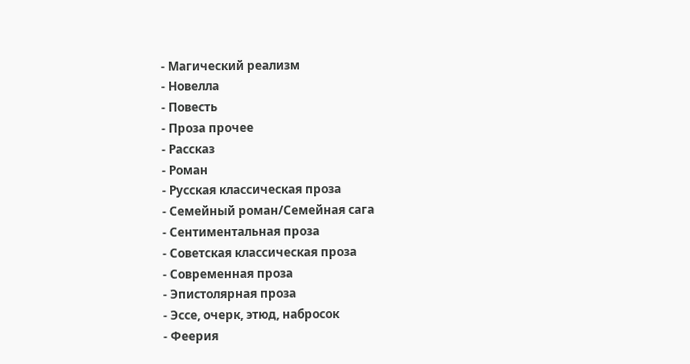- Магический реализм
- Новелла
- Повесть
- Проза прочее
- Рассказ
- Роман
- Русская классическая проза
- Семейный роман/Семейная сага
- Сентиментальная проза
- Советская классическая проза
- Современная проза
- Эпистолярная проза
- Эссе, очерк, этюд, набросок
- Феерия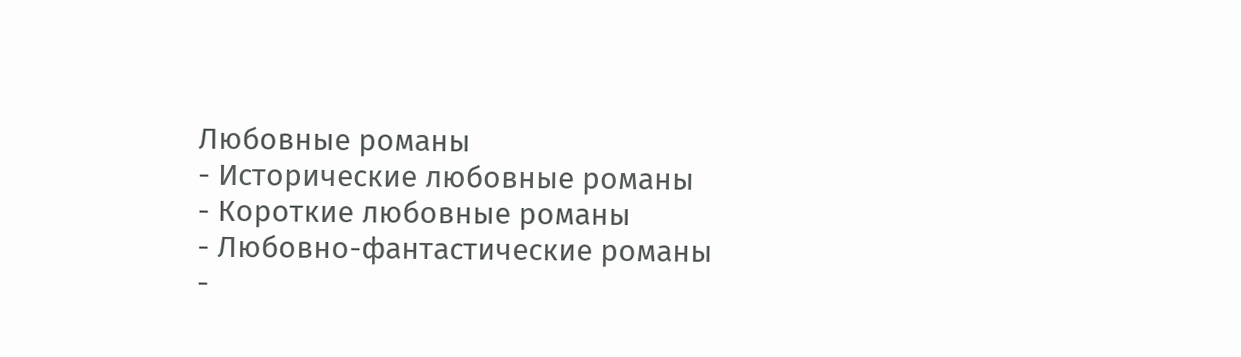Любовные романы
- Исторические любовные романы
- Короткие любовные романы
- Любовно-фантастические романы
-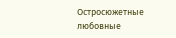Остросюжетные любовные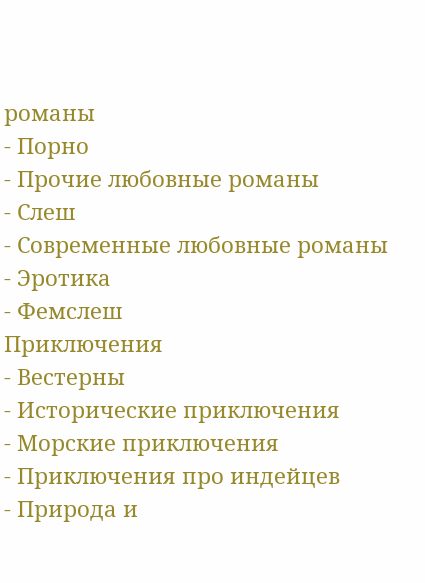романы
- Порно
- Прочие любовные романы
- Слеш
- Современные любовные романы
- Эротика
- Фемслеш
Приключения
- Вестерны
- Исторические приключения
- Морские приключения
- Приключения про индейцев
- Природа и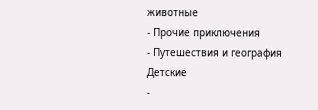животные
- Прочие приключения
- Путешествия и география
Детские
-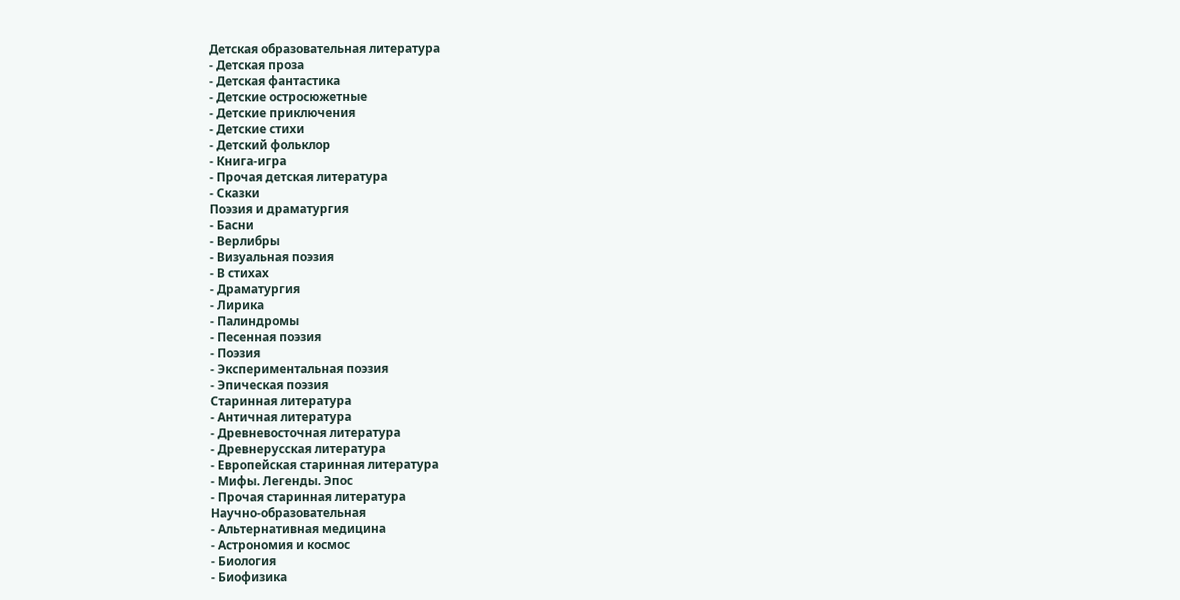Детская образовательная литература
- Детская проза
- Детская фантастика
- Детские остросюжетные
- Детские приключения
- Детские стихи
- Детский фольклор
- Книга-игра
- Прочая детская литература
- Сказки
Поэзия и драматургия
- Басни
- Верлибры
- Визуальная поэзия
- В стихах
- Драматургия
- Лирика
- Палиндромы
- Песенная поэзия
- Поэзия
- Экспериментальная поэзия
- Эпическая поэзия
Старинная литература
- Античная литература
- Древневосточная литература
- Древнерусская литература
- Европейская старинная литература
- Мифы. Легенды. Эпос
- Прочая старинная литература
Научно-образовательная
- Альтернативная медицина
- Астрономия и космос
- Биология
- Биофизика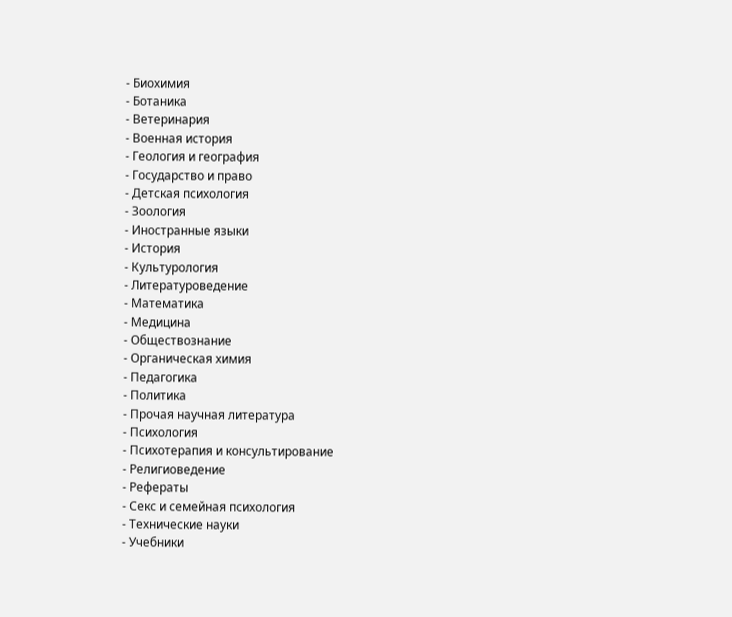- Биохимия
- Ботаника
- Ветеринария
- Военная история
- Геология и география
- Государство и право
- Детская психология
- Зоология
- Иностранные языки
- История
- Культурология
- Литературоведение
- Математика
- Медицина
- Обществознание
- Органическая химия
- Педагогика
- Политика
- Прочая научная литература
- Психология
- Психотерапия и консультирование
- Религиоведение
- Рефераты
- Секс и семейная психология
- Технические науки
- Учебники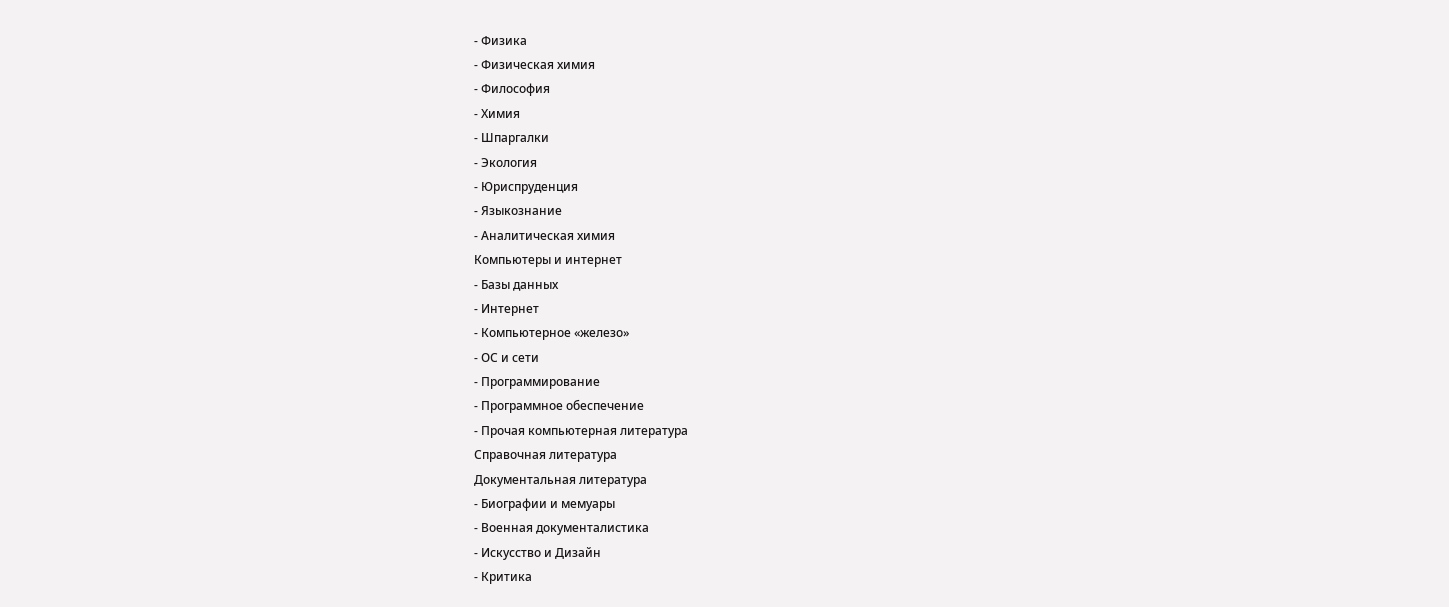- Физика
- Физическая химия
- Философия
- Химия
- Шпаргалки
- Экология
- Юриспруденция
- Языкознание
- Аналитическая химия
Компьютеры и интернет
- Базы данных
- Интернет
- Компьютерное «железо»
- ОС и сети
- Программирование
- Программное обеспечение
- Прочая компьютерная литература
Справочная литература
Документальная литература
- Биографии и мемуары
- Военная документалистика
- Искусство и Дизайн
- Критика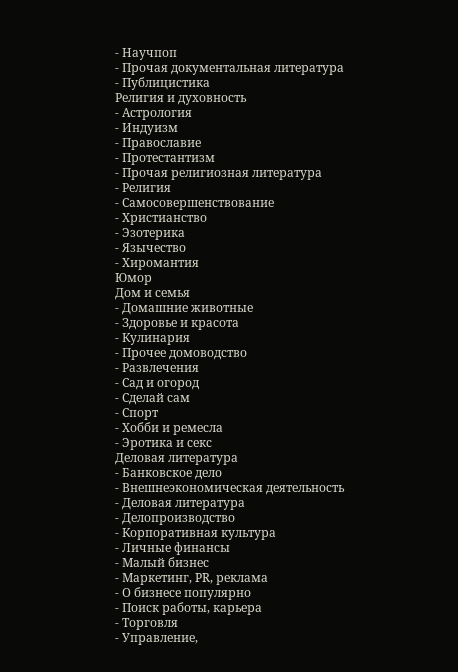- Научпоп
- Прочая документальная литература
- Публицистика
Религия и духовность
- Астрология
- Индуизм
- Православие
- Протестантизм
- Прочая религиозная литература
- Религия
- Самосовершенствование
- Христианство
- Эзотерика
- Язычество
- Хиромантия
Юмор
Дом и семья
- Домашние животные
- Здоровье и красота
- Кулинария
- Прочее домоводство
- Развлечения
- Сад и огород
- Сделай сам
- Спорт
- Хобби и ремесла
- Эротика и секс
Деловая литература
- Банковское дело
- Внешнеэкономическая деятельность
- Деловая литература
- Делопроизводство
- Корпоративная культура
- Личные финансы
- Малый бизнес
- Маркетинг, PR, реклама
- О бизнесе популярно
- Поиск работы, карьера
- Торговля
- Управление,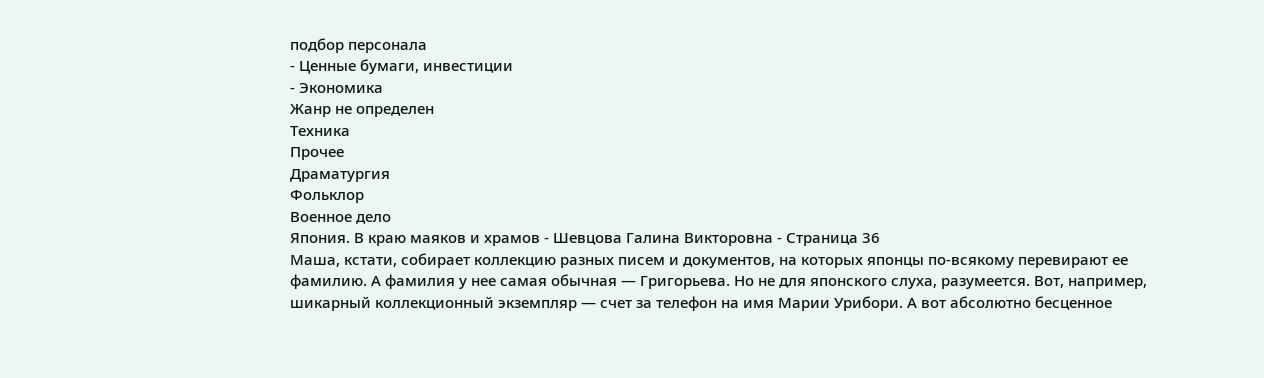подбор персонала
- Ценные бумаги, инвестиции
- Экономика
Жанр не определен
Техника
Прочее
Драматургия
Фольклор
Военное дело
Япония. В краю маяков и храмов - Шевцова Галина Викторовна - Страница 36
Маша, кстати, собирает коллекцию разных писем и документов, на которых японцы по-всякому перевирают ее фамилию. А фамилия у нее самая обычная — Григорьева. Но не для японского слуха, разумеется. Вот, например, шикарный коллекционный экземпляр — счет за телефон на имя Марии Урибори. А вот абсолютно бесценное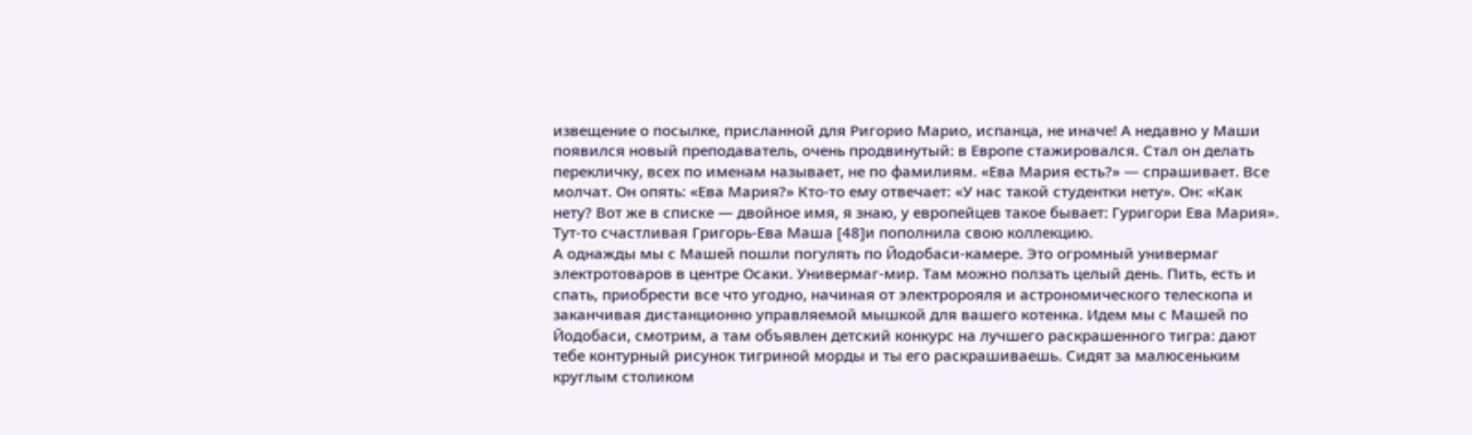извещение о посылке, присланной для Ригорио Марио, испанца, не иначе! А недавно у Маши появился новый преподаватель, очень продвинутый: в Европе стажировался. Стал он делать перекличку, всех по именам называет, не по фамилиям. «Ева Мария есть?» — спрашивает. Все молчат. Он опять: «Ева Мария?» Кто-то ему отвечает: «У нас такой студентки нету». Он: «Как нету? Вот же в списке — двойное имя, я знаю, у европейцев такое бывает: Гуригори Ева Мария». Тут-то счастливая Григорь-Ева Маша [48]и пополнила свою коллекцию.
А однажды мы с Машей пошли погулять по Йодобаси-камере. Это огромный универмаг электротоваров в центре Осаки. Универмаг-мир. Там можно ползать целый день. Пить, есть и спать, приобрести все что угодно, начиная от электророяля и астрономического телескопа и заканчивая дистанционно управляемой мышкой для вашего котенка. Идем мы с Машей по Йодобаси, смотрим, а там объявлен детский конкурс на лучшего раскрашенного тигра: дают тебе контурный рисунок тигриной морды и ты его раскрашиваешь. Сидят за малюсеньким круглым столиком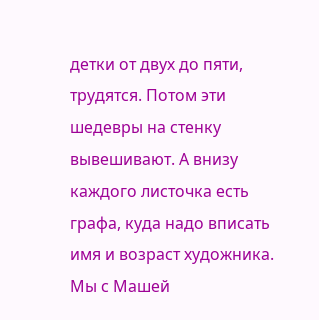детки от двух до пяти, трудятся. Потом эти шедевры на стенку вывешивают. А внизу каждого листочка есть графа, куда надо вписать имя и возраст художника. Мы с Машей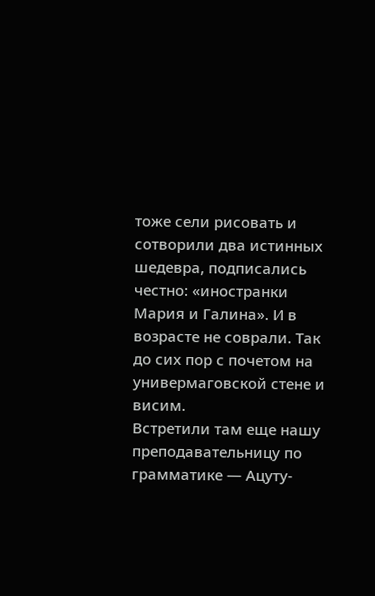тоже сели рисовать и сотворили два истинных шедевра, подписались честно: «иностранки Мария и Галина». И в возрасте не соврали. Так до сих пор с почетом на универмаговской стене и висим.
Встретили там еще нашу преподавательницу по грамматике — Ацуту-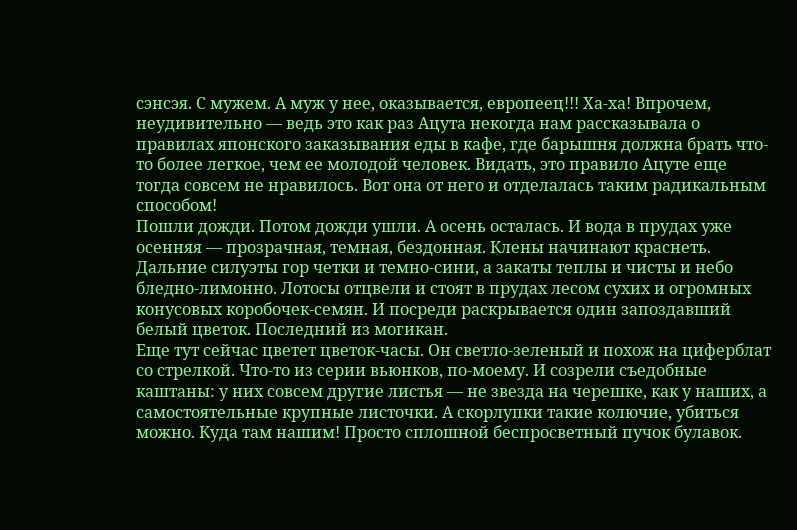сэнсэя. С мужем. А муж у нее, оказывается, европеец!!! Ха-ха! Впрочем, неудивительно — ведь это как раз Ацута некогда нам рассказывала о правилах японского заказывания еды в кафе, где барышня должна брать что-то более легкое, чем ее молодой человек. Видать, это правило Ацуте еще тогда совсем не нравилось. Вот она от него и отделалась таким радикальным способом!
Пошли дожди. Потом дожди ушли. А осень осталась. И вода в прудах уже осенняя — прозрачная, темная, бездонная. Клены начинают краснеть. Дальние силуэты гор четки и темно-сини, а закаты теплы и чисты и небо бледно-лимонно. Лотосы отцвели и стоят в прудах лесом сухих и огромных конусовых коробочек-семян. И посреди раскрывается один запоздавший белый цветок. Последний из могикан.
Еще тут сейчас цветет цветок-часы. Он светло-зеленый и похож на циферблат со стрелкой. Что-то из серии вьюнков, по-моему. И созрели съедобные каштаны: у них совсем другие листья — не звезда на черешке, как у наших, а самостоятельные крупные листочки. А скорлупки такие колючие, убиться можно. Куда там нашим! Просто сплошной беспросветный пучок булавок.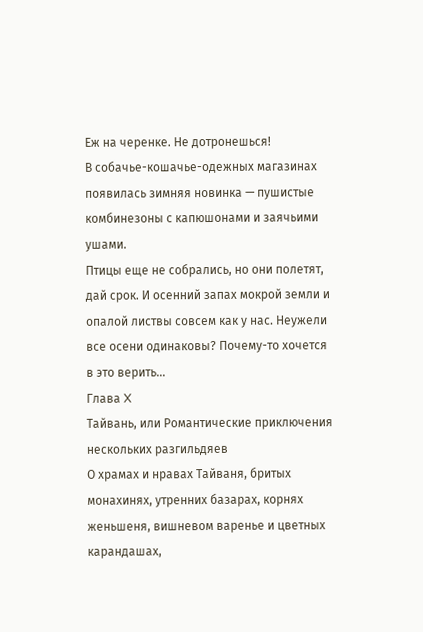Еж на черенке. Не дотронешься!
В собачье-кошачье-одежных магазинах появилась зимняя новинка — пушистые комбинезоны с капюшонами и заячьими ушами.
Птицы еще не собрались, но они полетят, дай срок. И осенний запах мокрой земли и опалой листвы совсем как у нас. Неужели все осени одинаковы? Почему-то хочется в это верить…
Глава X
Тайвань, или Романтические приключения нескольких разгильдяев
О храмах и нравах Тайваня, бритых монахинях, утренних базарах, корнях женьшеня, вишневом варенье и цветных карандашах,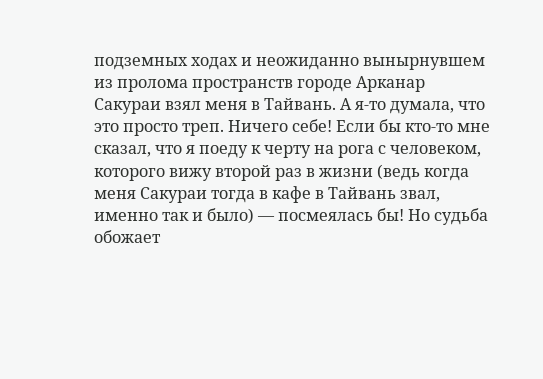подземных ходах и неожиданно вынырнувшем из пролома пространств городе Арканар
Сакураи взял меня в Тайвань. А я-то думала, что это просто треп. Ничего себе! Если бы кто-то мне сказал, что я поеду к черту на рога с человеком, которого вижу второй раз в жизни (ведь когда меня Сакураи тогда в кафе в Тайвань звал, именно так и было) — посмеялась бы! Но судьба обожает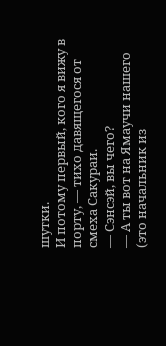шутки.
И потому первый, кого я вижу в порту, — тихо давящегося от смеха Сакураи.
— Сэнсэй, вы чего?
— А ты вот на Ямаучи нашего (это начальник из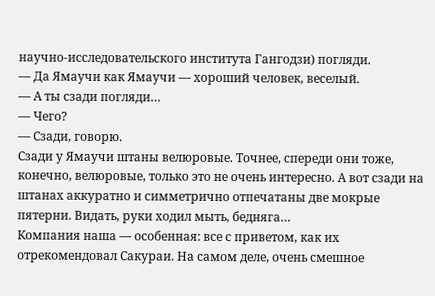научно-исследовательского института Гангодзи) погляди.
— Да Ямаучи как Ямаучи — хороший человек, веселый.
— А ты сзади погляди…
— Чего?
— Сзади, говорю.
Сзади у Ямаучи штаны велюровые. Точнее, спереди они тоже, конечно, велюровые, только это не очень интересно. А вот сзади на штанах аккуратно и симметрично отпечатаны две мокрые пятерни. Видать, руки ходил мыть, бедняга…
Компания наша — особенная: все с приветом, как их отрекомендовал Сакураи. На самом деле, очень смешное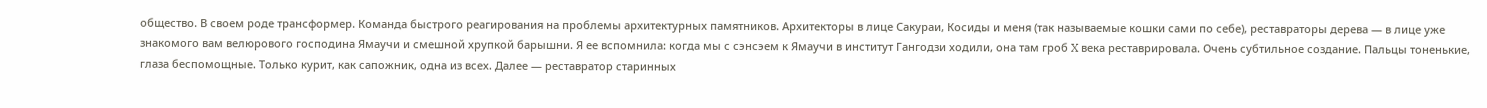общество. В своем роде трансформер. Команда быстрого реагирования на проблемы архитектурных памятников. Архитекторы в лице Сакураи, Косиды и меня (так называемые кошки сами по себе), реставраторы дерева — в лице уже знакомого вам велюрового господина Ямаучи и смешной хрупкой барышни. Я ее вспомнила: когда мы с сэнсэем к Ямаучи в институт Гангодзи ходили, она там гроб X века реставрировала. Очень субтильное создание. Пальцы тоненькие, глаза беспомощные. Только курит, как сапожник, одна из всех. Далее — реставратор старинных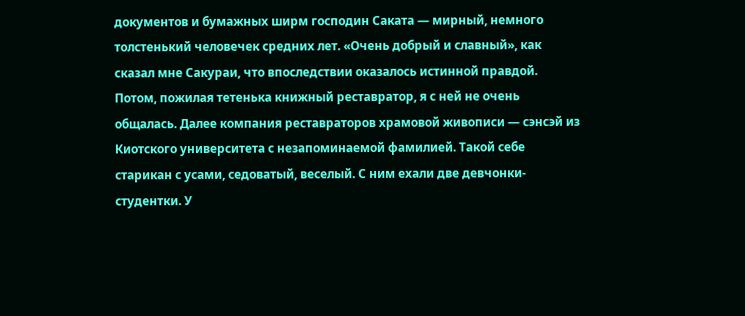документов и бумажных ширм господин Саката — мирный, немного толстенький человечек средних лет. «Очень добрый и славный», как сказал мне Сакураи, что впоследствии оказалось истинной правдой. Потом, пожилая тетенька книжный реставратор, я с ней не очень общалась. Далее компания реставраторов храмовой живописи — сэнсэй из Киотского университета с незапоминаемой фамилией. Такой себе старикан с усами, седоватый, веселый. С ним ехали две девчонки-студентки. У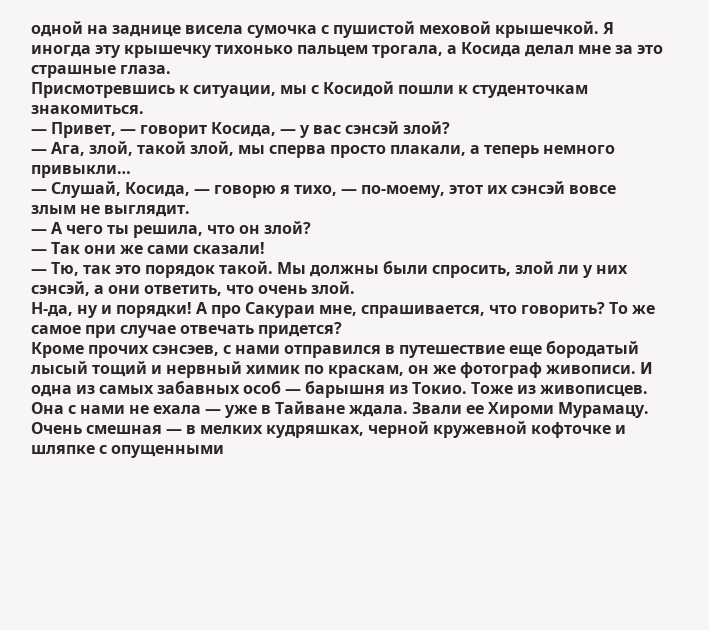одной на заднице висела сумочка с пушистой меховой крышечкой. Я иногда эту крышечку тихонько пальцем трогала, а Косида делал мне за это страшные глаза.
Присмотревшись к ситуации, мы с Косидой пошли к студенточкам знакомиться.
— Привет, — говорит Косида, — у вас сэнсэй злой?
— Ага, злой, такой злой, мы сперва просто плакали, а теперь немного привыкли…
— Слушай, Косида, — говорю я тихо, — по-моему, этот их сэнсэй вовсе злым не выглядит.
— А чего ты решила, что он злой?
— Так они же сами сказали!
— Тю, так это порядок такой. Мы должны были спросить, злой ли у них сэнсэй, а они ответить, что очень злой.
Н-да, ну и порядки! А про Сакураи мне, спрашивается, что говорить? То же самое при случае отвечать придется?
Кроме прочих сэнсэев, с нами отправился в путешествие еще бородатый лысый тощий и нервный химик по краскам, он же фотограф живописи. И одна из самых забавных особ — барышня из Токио. Тоже из живописцев. Она с нами не ехала — уже в Тайване ждала. Звали ее Хироми Мурамацу. Очень смешная — в мелких кудряшках, черной кружевной кофточке и шляпке с опущенными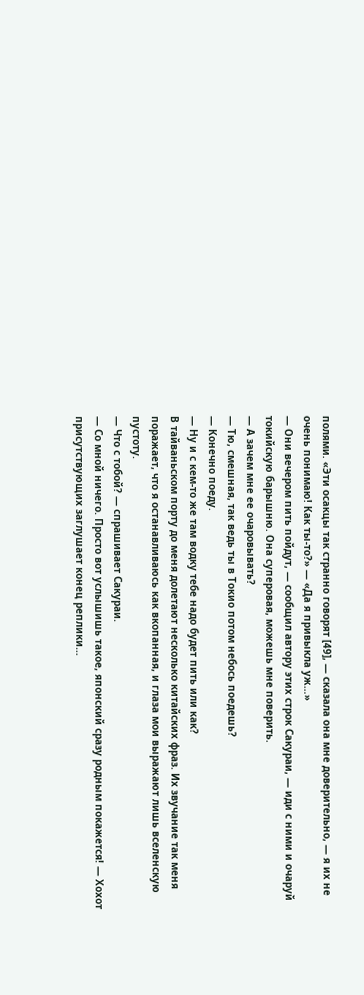полями. «Эти осакцы так странно говорят [49], — сказала она мне доверительно, — я их не очень понимаю! Как ты-то?» — «Да я привыкла уж…»
— Они вечером пить пойдут, — сообщил автору этих строк Сакураи, — иди с ними и очаруй токийскую барышню. Она суперовая, можешь мне поверить.
— А зачем мне ее очаровывать?
— Тю, смешная, так ведь ты в Токио потом небось поедешь?
— Конечно поеду.
— Ну и с кем-то же там водку тебе надо будет пить или как?
В тайваньском порту до меня долетают несколько китайских фраз. Их звучание так меня поражает, что я останавливаюсь как вкопанная, и глаза мои выражают лишь вселенскую пустоту.
— Что с тобой? — спрашивает Сакураи.
— Со мной ничего. Просто вот услышишь такое, японский сразу родным покажется! — Хохот присутствующих заглушает конец реплики…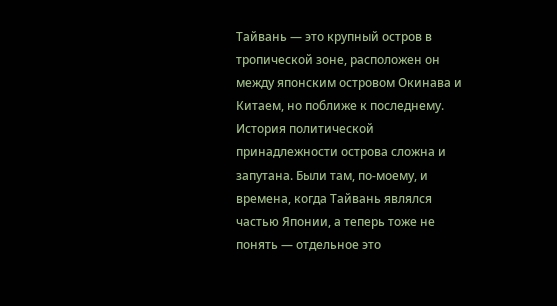Тайвань — это крупный остров в тропической зоне, расположен он между японским островом Окинава и Китаем, но поближе к последнему. История политической принадлежности острова сложна и запутана. Были там, по-моему, и времена, когда Тайвань являлся частью Японии, а теперь тоже не понять — отдельное это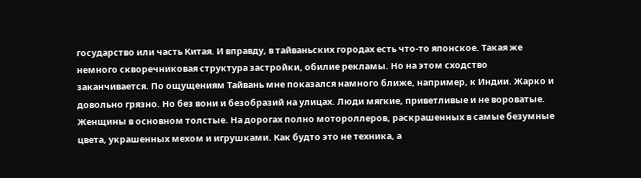государство или часть Китая. И вправду, в тайваньских городах есть что-то японское. Такая же немного скворечниковая структура застройки, обилие рекламы. Но на этом сходство заканчивается. По ощущениям Тайвань мне показался намного ближе, например, к Индии. Жарко и довольно грязно. Но без вони и безобразий на улицах. Люди мягкие, приветливые и не вороватые. Женщины в основном толстые. На дорогах полно мотороллеров, раскрашенных в самые безумные цвета, украшенных мехом и игрушками. Как будто это не техника, а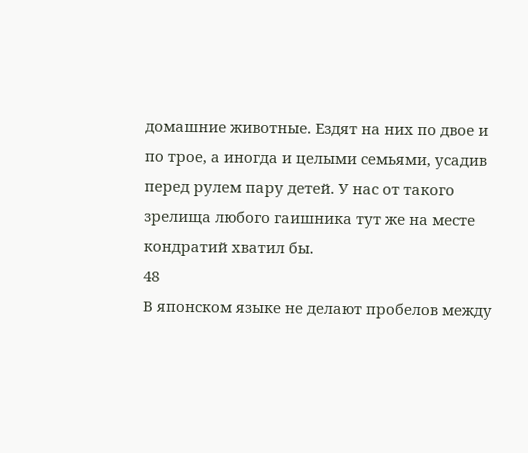домашние животные. Ездят на них по двое и по трое, а иногда и целыми семьями, усадив перед рулем пару детей. У нас от такого зрелища любого гаишника тут же на месте кондратий хватил бы.
48
В японском языке не делают пробелов между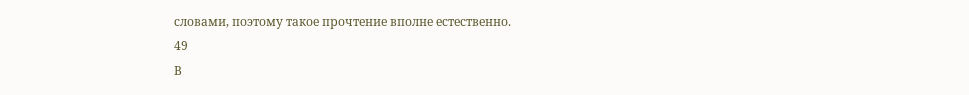словами, поэтому такое прочтение вполне естественно.
49
В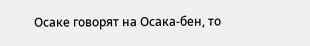Осаке говорят на Осака-бен, то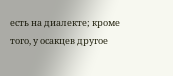есть на диалекте; кроме того, у осакцев другое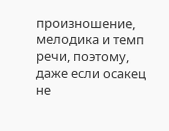произношение, мелодика и темп речи, поэтому, даже если осакец не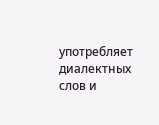употребляет диалектных слов и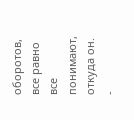оборотов, все равно все понимают, откуда он.
-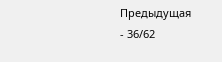Предыдущая
- 36/62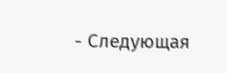- Следующая